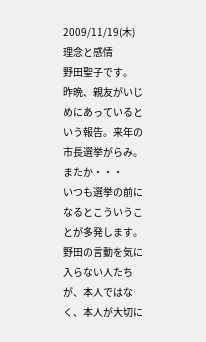2009/11/19(木)
理念と感情
野田聖子です。
昨晩、親友がいじめにあっているという報告。来年の市長選挙がらみ。
またか・・・
いつも選挙の前になるとこういうことが多発します。野田の言動を気に入らない人たちが、本人ではなく、本人が大切に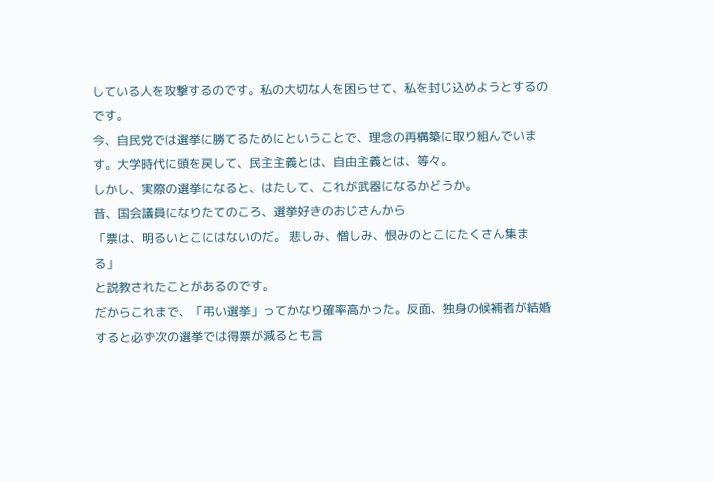している人を攻撃するのです。私の大切な人を困らせて、私を封じ込めようとするのです。
今、自民党では選挙に勝てるためにということで、理念の再構築に取り組んでいます。大学時代に頭を戻して、民主主義とは、自由主義とは、等々。
しかし、実際の選挙になると、はたして、これが武器になるかどうか。
昔、国会議員になりたてのころ、選挙好きのおじさんから
「票は、明るいとこにはないのだ。 悲しみ、憎しみ、恨みのとこにたくさん集まる」
と説教されたことがあるのです。
だからこれまで、「弔い選挙」ってかなり確率高かった。反面、独身の候補者が結婚すると必ず次の選挙では得票が減るとも言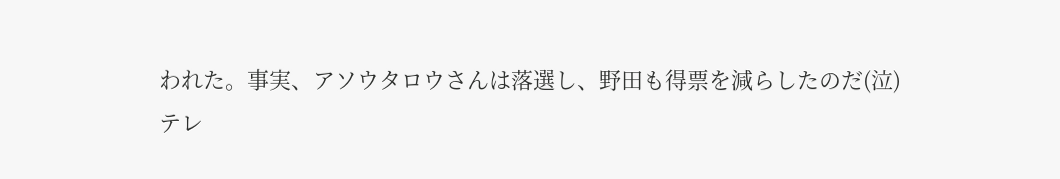われた。事実、アソウタロウさんは落選し、野田も得票を減らしたのだ(泣)
テレ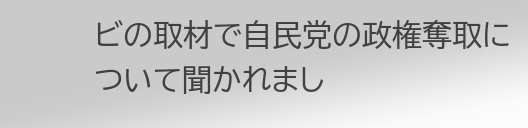ビの取材で自民党の政権奪取について聞かれまし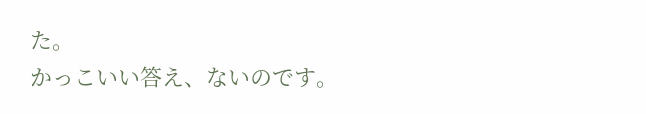た。
かっこいい答え、ないのです。